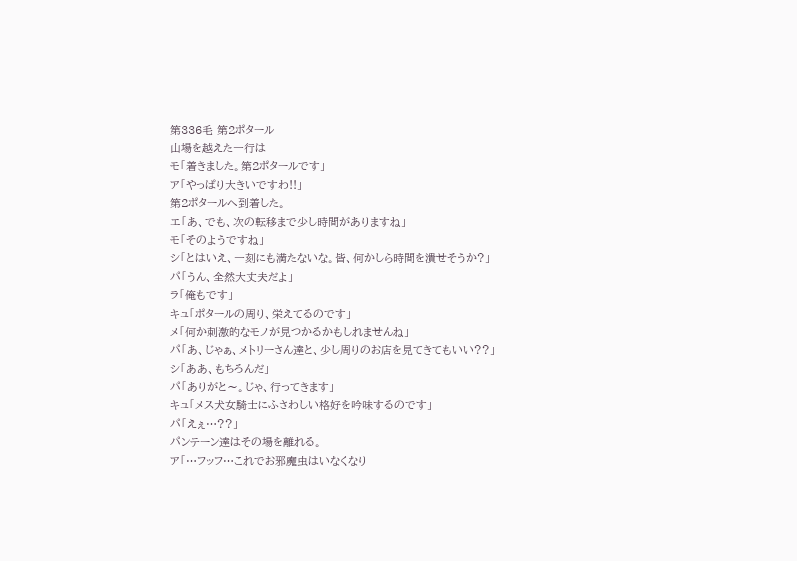第336毛 第2ポタール
山場を越えた一行は
モ「着きました。第2ポタールです」
ア「やっぱり大きいですわ!!」
第2ポタールへ到着した。
エ「あ、でも、次の転移まで少し時間がありますね」
モ「そのようですね」
シ「とはいえ、一刻にも満たないな。皆、何かしら時間を潰せそうか?」
パ「うん、全然大丈夫だよ」
ラ「俺もです」
キュ「ポタールの周り、栄えてるのです」
メ「何か刺激的なモノが見つかるかもしれませんね」
パ「あ、じゃぁ、メトリーさん達と、少し周りのお店を見てきてもいい??」
シ「ああ、もちろんだ」
パ「ありがと〜。じゃ、行ってきます」
キュ「メス犬女騎士にふさわしい格好を吟味するのです」
パ「えぇ…??」
パンテーン達はその場を離れる。
ア「…フッフ…これでお邪魔虫はいなくなり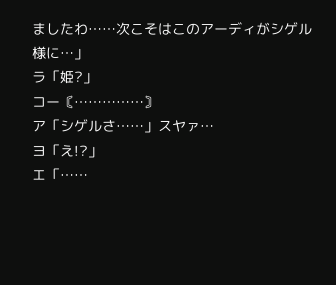ましたわ……次こそはこのアーディがシゲル様に…」
ラ「姫?」
コー〘……………〙
ア「シゲルさ……」スヤァ…
ヨ「え!?」
エ「……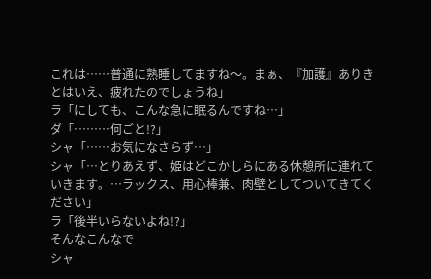これは……普通に熟睡してますね〜。まぁ、『加護』ありきとはいえ、疲れたのでしょうね」
ラ「にしても、こんな急に眠るんですね…」
ダ「………何ごと!?」
シャ「……お気になさらず…」
シャ「…とりあえず、姫はどこかしらにある休憩所に連れていきます。…ラックス、用心棒兼、肉壁としてついてきてください」
ラ「後半いらないよね!?」
そんなこんなで
シャ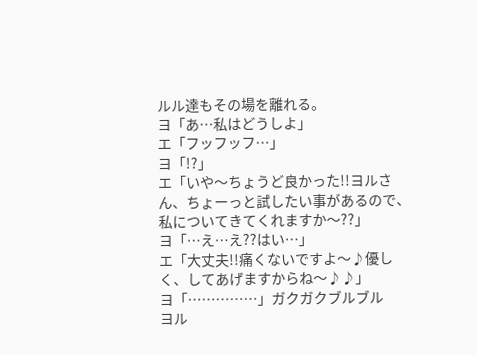ルル達もその場を離れる。
ヨ「あ…私はどうしよ」
エ「フッフッフ…」
ヨ「!?」
エ「いや〜ちょうど良かった!!ヨルさん、ちょーっと試したい事があるので、私についてきてくれますか〜??」
ヨ「…え…え??はい…」
エ「大丈夫!!痛くないですよ〜♪優しく、してあげますからね〜♪♪」
ヨ「……………」ガクガクブルブル
ヨル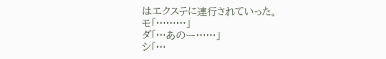はエクステに連行されていった。
モ「………」
ダ「…あのー……」
シ「…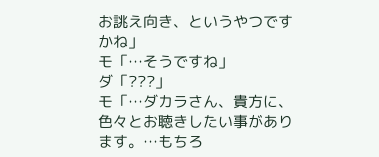お誂え向き、というやつですかね」
モ「…そうですね」
ダ「???」
モ「…ダカラさん、貴方に、色々とお聴きしたい事があります。…もちろ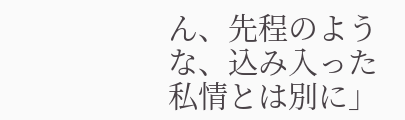ん、先程のような、込み入った私情とは別に」